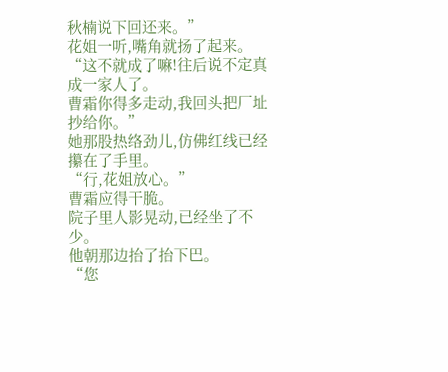秋楠说下回还来。”
花姐一听,嘴角就扬了起来。
“这不就成了嘛!往后说不定真成一家人了。
曹霜你得多走动,我回头把厂址抄给你。”
她那股热络劲儿,仿佛红线已经攥在了手里。
“行,花姐放心。”
曹霜应得干脆。
院子里人影晃动,已经坐了不少。
他朝那边抬了抬下巴。
“您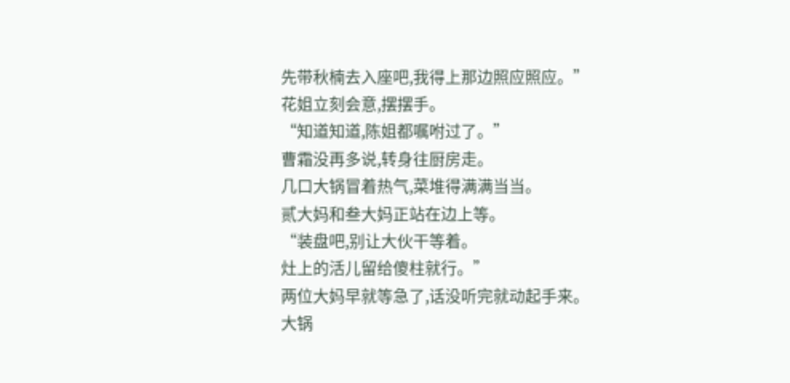先带秋楠去入座吧,我得上那边照应照应。”
花姐立刻会意,摆摆手。
“知道知道,陈姐都嘱咐过了。”
曹霜没再多说,转身往厨房走。
几口大锅冒着热气,菜堆得满满当当。
贰大妈和叁大妈正站在边上等。
“装盘吧,别让大伙干等着。
灶上的活儿留给傻柱就行。”
两位大妈早就等急了,话没听完就动起手来。
大锅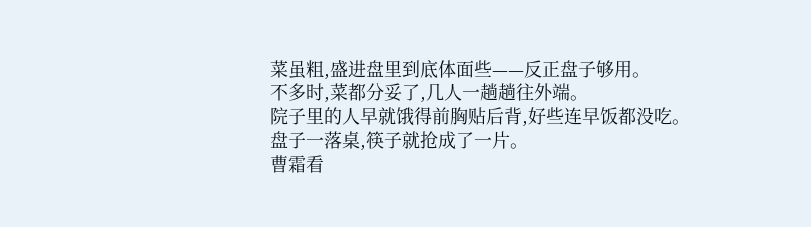菜虽粗,盛进盘里到底体面些——反正盘子够用。
不多时,菜都分妥了,几人一趟趟往外端。
院子里的人早就饿得前胸贴后背,好些连早饭都没吃。
盘子一落桌,筷子就抢成了一片。
曹霜看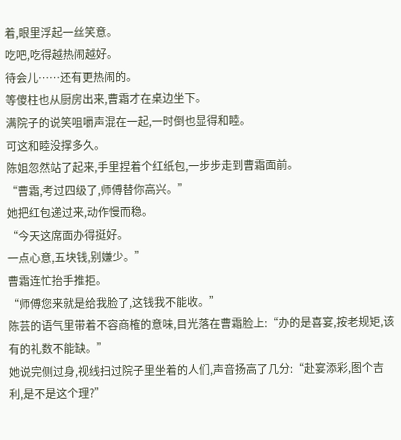着,眼里浮起一丝笑意。
吃吧,吃得越热闹越好。
待会儿……还有更热闹的。
等傻柱也从厨房出来,曹霜才在桌边坐下。
满院子的说笑咀嚼声混在一起,一时倒也显得和睦。
可这和睦没撑多久。
陈姐忽然站了起来,手里捏着个红纸包,一步步走到曹霜面前。
“曹霜,考过四级了,师傅替你高兴。”
她把红包递过来,动作慢而稳。
“今天这席面办得挺好。
一点心意,五块钱,别嫌少。”
曹霜连忙抬手推拒。
“师傅您来就是给我脸了,这钱我不能收。”
陈芸的语气里带着不容商榷的意味,目光落在曹霜脸上:“办的是喜宴,按老规矩,该有的礼数不能缺。”
她说完侧过身,视线扫过院子里坐着的人们,声音扬高了几分:“赴宴添彩,图个吉利,是不是这个理?”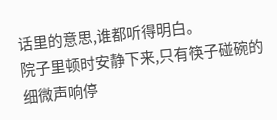话里的意思,谁都听得明白。
院子里顿时安静下来,只有筷子碰碗的细微声响停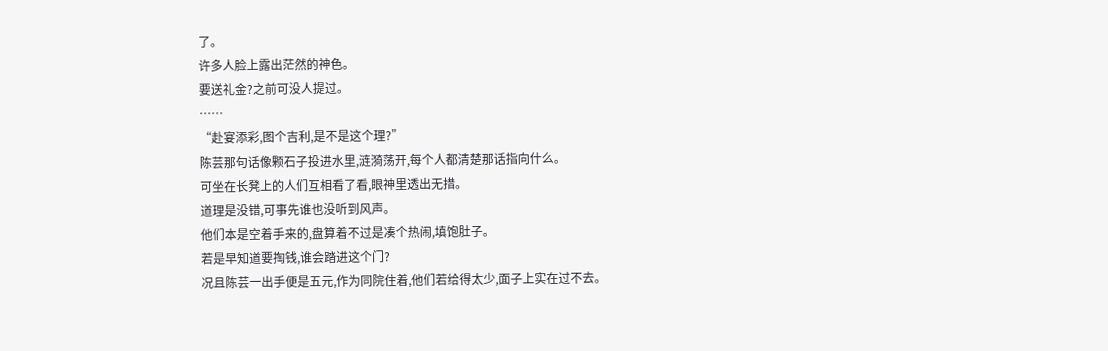了。
许多人脸上露出茫然的神色。
要送礼金?之前可没人提过。
……
“赴宴添彩,图个吉利,是不是这个理?”
陈芸那句话像颗石子投进水里,涟漪荡开,每个人都清楚那话指向什么。
可坐在长凳上的人们互相看了看,眼神里透出无措。
道理是没错,可事先谁也没听到风声。
他们本是空着手来的,盘算着不过是凑个热闹,填饱肚子。
若是早知道要掏钱,谁会踏进这个门?
况且陈芸一出手便是五元,作为同院住着,他们若给得太少,面子上实在过不去。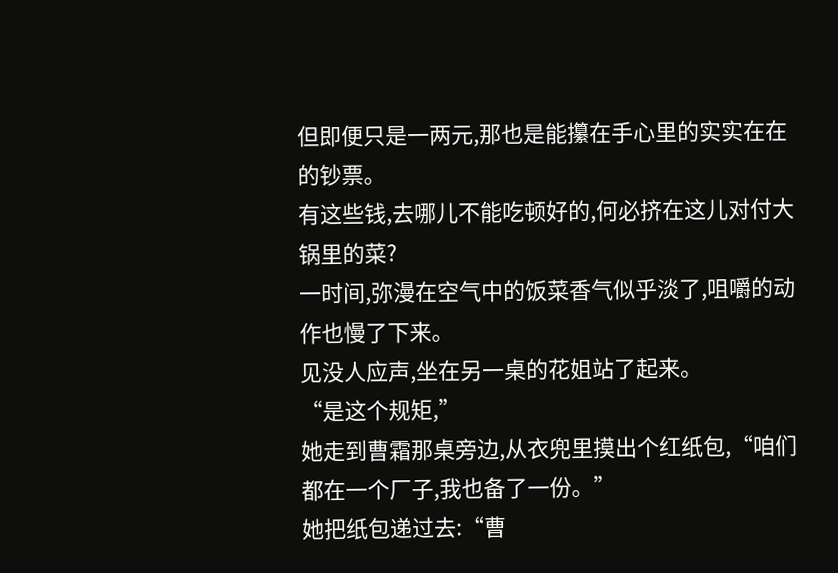但即便只是一两元,那也是能攥在手心里的实实在在的钞票。
有这些钱,去哪儿不能吃顿好的,何必挤在这儿对付大锅里的菜?
一时间,弥漫在空气中的饭菜香气似乎淡了,咀嚼的动作也慢了下来。
见没人应声,坐在另一桌的花姐站了起来。
“是这个规矩,”
她走到曹霜那桌旁边,从衣兜里摸出个红纸包,“咱们都在一个厂子,我也备了一份。”
她把纸包递过去:“曹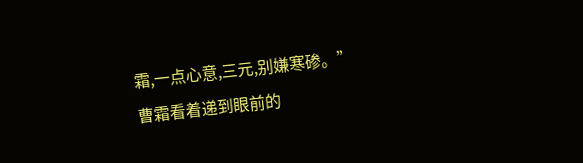霜,一点心意,三元,别嫌寒碜。”
曹霜看着递到眼前的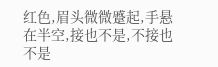红色,眉头微微蹙起,手悬在半空,接也不是,不接也不是